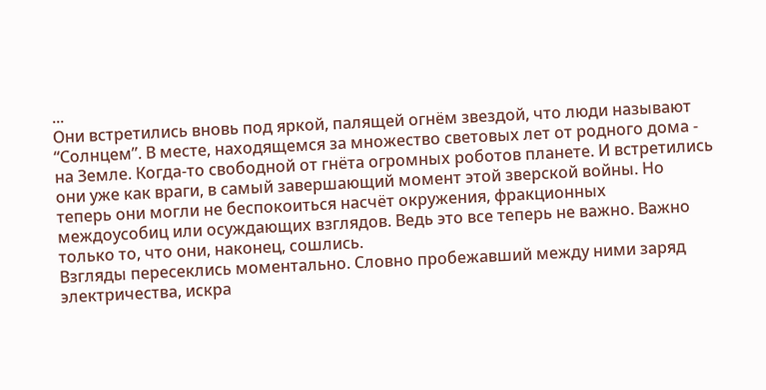...
Они встретились вновь под яркой, палящей огнём звездой, что люди называют “Солнцем”. В месте, находящемся за множество световых лет от родного дома - на Земле. Когда-то свободной от гнёта огромных роботов планете. И встретились они уже как враги, в самый завершающий момент этой зверской войны. Но теперь они могли не беспокоиться насчёт окружения, фракционных междоусобиц или осуждающих взглядов. Ведь это все теперь не важно. Важно только то, что они, наконец, сошлись.
Взгляды пересеклись моментально. Словно пробежавший между ними заряд электричества, искра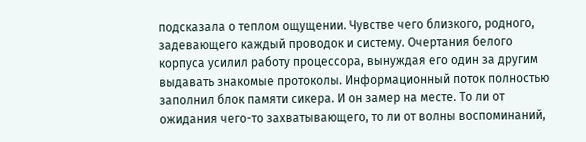подсказала о теплом ощущении. Чувстве чего близкого, родного, задевающего каждый проводок и систему. Очертания белого корпуса усилил работу процессора, вынуждая его один за другим выдавать знакомые протоколы. Информационный поток полностью заполнил блок памяти сикера. И он замер на месте. То ли от ожидания чего-то захватывающего, то ли от волны воспоминаний,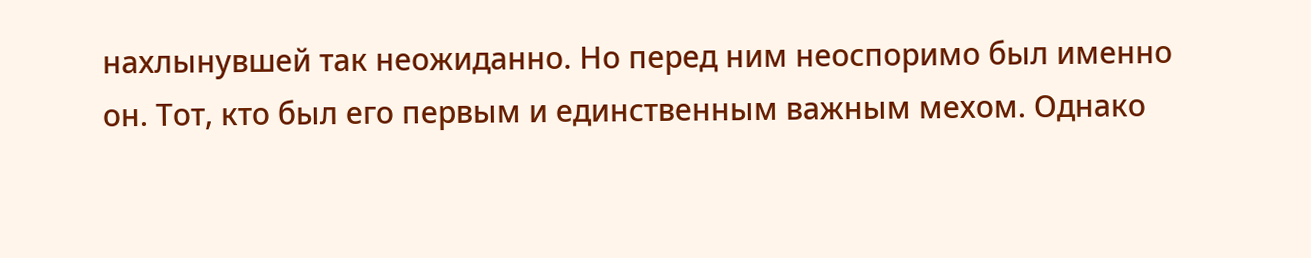нахлынувшей так неожиданно. Но перед ним неоспоримо был именно он. Тот, кто был его первым и единственным важным мехом. Однако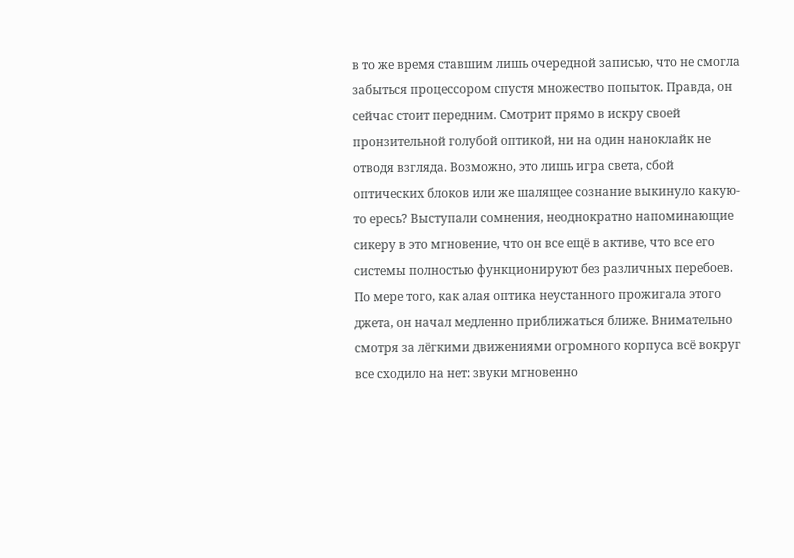в то же время ставшим лишь очередной записью, что не смогла забыться процессором спустя множество попыток. Правда, он сейчас стоит передним. Смотрит прямо в искру своей пронзительной голубой оптикой, ни на один наноклайк не отводя взгляда. Возможно, это лишь игра света, сбой оптических блоков или же шалящее сознание выкинуло какую-то ересь? Выступали сомнения, неоднократно напоминающие сикеру в это мгновение, что он все ещё в активе, что все его системы полностью функционируют без различных перебоев.
По мере того, как алая оптика неустанного прожигала этого джета, он начал медленно приближаться ближе. Внимательно смотря за лёгкими движениями огромного корпуса всё вокруг все сходило на нет: звуки мгновенно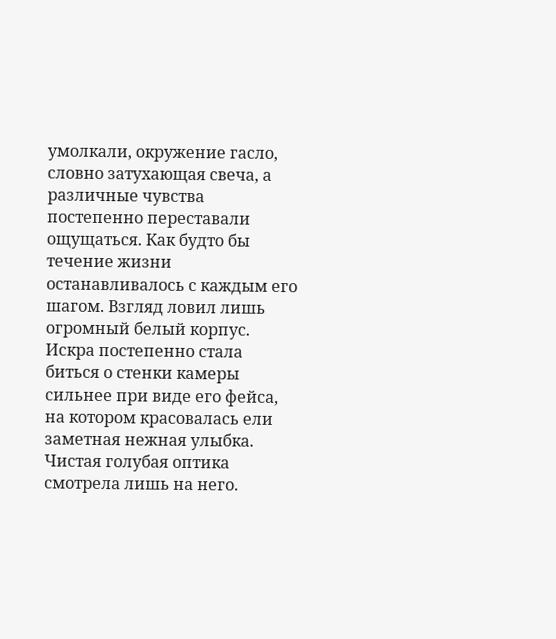умолкали, окружение гасло, словно затухающая свеча, а различные чувства постепенно переставали ощущаться. Как будто бы течение жизни останавливалось с каждым его шагом. Взгляд ловил лишь огромный белый корпус. Искра постепенно стала биться о стенки камеры сильнее при виде его фейса, на котором красовалась ели заметная нежная улыбка. Чистая голубая оптика смотрела лишь на него.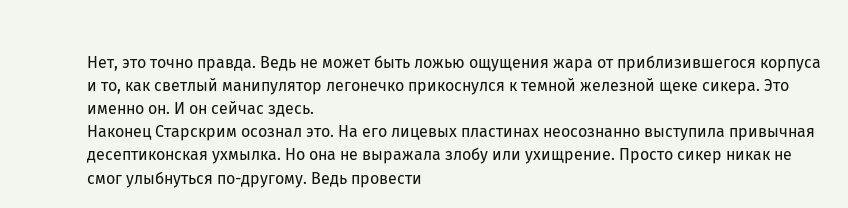Нет, это точно правда. Ведь не может быть ложью ощущения жара от приблизившегося корпуса и то, как светлый манипулятор легонечко прикоснулся к темной железной щеке сикера. Это именно он. И он сейчас здесь.
Наконец Старскрим осознал это. На его лицевых пластинах неосознанно выступила привычная десептиконская ухмылка. Но она не выражала злобу или ухищрение. Просто сикер никак не смог улыбнуться по-другому. Ведь провести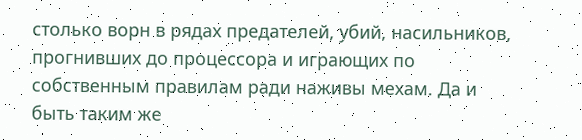столько ворн в рядах предателей, убий, насильников, прогнивших до процессора и играющих по собственным правилам ради наживы мехам. Да и быть таким же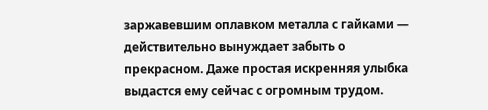заржавевшим оплавком металла с гайками — действительно вынуждает забыть о прекрасном. Даже простая искренняя улыбка выдастся ему сейчас с огромным трудом.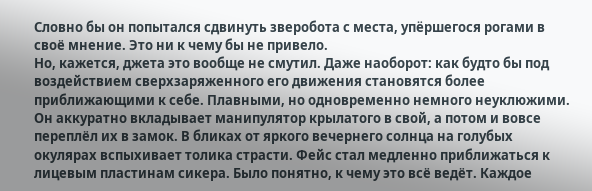Словно бы он попытался сдвинуть зверобота с места, упëршегося рогами в своё мнение. Это ни к чему бы не привело.
Но, кажется, джета это вообще не смутил. Даже наоборот: как будто бы под воздействием сверхзаряженного его движения становятся более приближающими к себе. Плавными, но одновременно немного неуклюжими. Он аккуратно вкладывает манипулятор крылатого в свой, а потом и вовсе переплёл их в замок. В бликах от яркого вечернего солнца на голубых окулярах вспыхивает толика страсти. Фейс стал медленно приближаться к лицевым пластинам сикера. Было понятно, к чему это всё ведёт. Каждое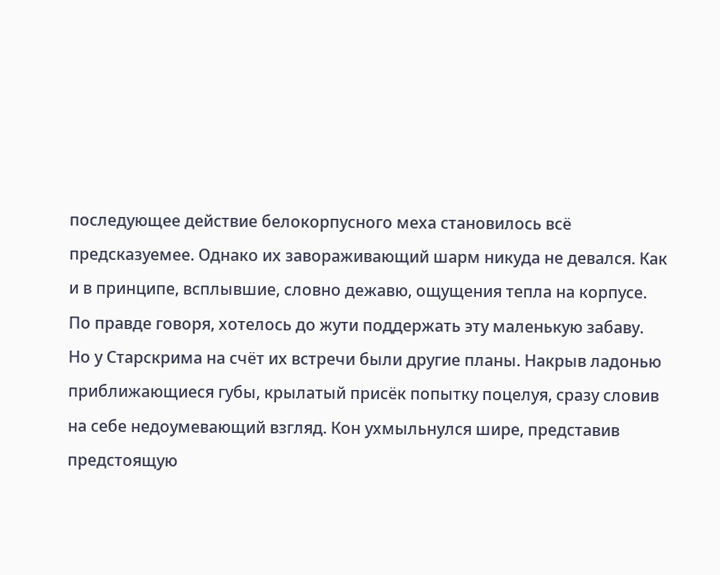последующее действие белокорпусного меха становилось всё предсказуемее. Однако их завораживающий шарм никуда не девался. Как и в принципе, всплывшие, словно дежавю, ощущения тепла на корпусе.
По правде говоря, хотелось до жути поддержать эту маленькую забаву. Но у Старскрима на счёт их встречи были другие планы. Накрыв ладонью приближающиеся губы, крылатый присëк попытку поцелуя, сразу словив на себе недоумевающий взгляд. Кон ухмыльнулся шире, представив предстоящую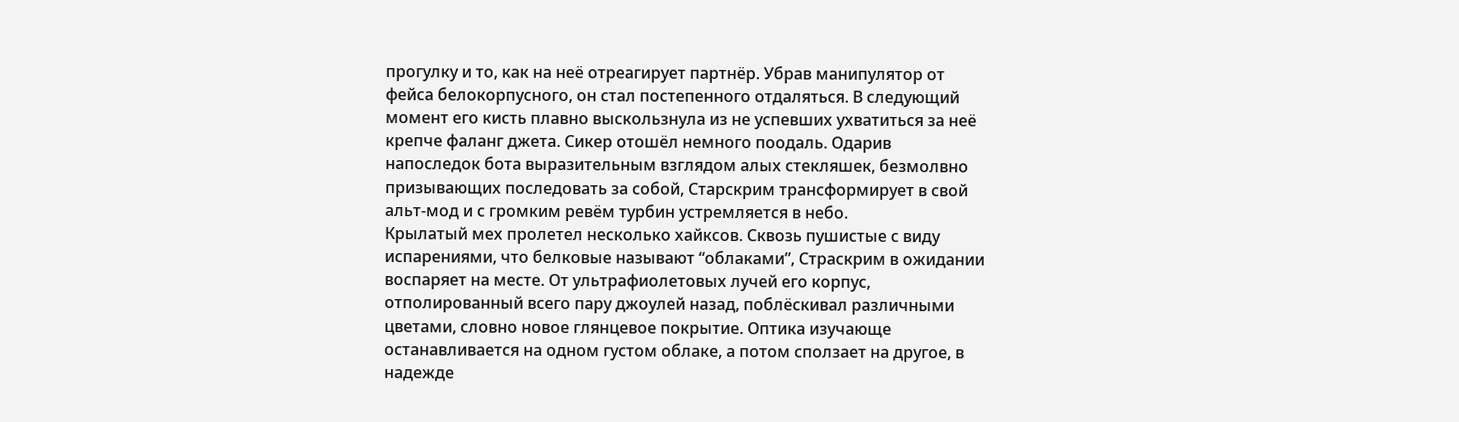прогулку и то, как на неё отреагирует партнёр. Убрав манипулятор от фейса белокорпусного, он стал постепенного отдаляться. В следующий момент его кисть плавно выскользнула из не успевших ухватиться за неё крепче фаланг джета. Сикер отошёл немного поодаль. Одарив напоследок бота выразительным взглядом алых стекляшек, безмолвно призывающих последовать за собой, Старскрим трансформирует в свой альт-мод и с громким ревём турбин устремляется в небо.
Крылатый мех пролетел несколько хайксов. Сквозь пушистые с виду испарениями, что белковые называют “облаками”, Страскрим в ожидании воспаряет на месте. От ультрафиолетовых лучей его корпус, отполированный всего пару джоулей назад, поблёскивал различными цветами, словно новое глянцевое покрытие. Оптика изучающе останавливается на одном густом облаке, а потом сползает на другое, в надежде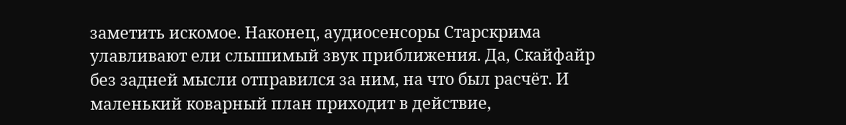заметить искомое. Наконец, аудиосенсоры Старскрима улавливают ели слышимый звук приближения. Да, Скайфайр без задней мысли отправился за ним, на что был расчёт. И маленький коварный план приходит в действие,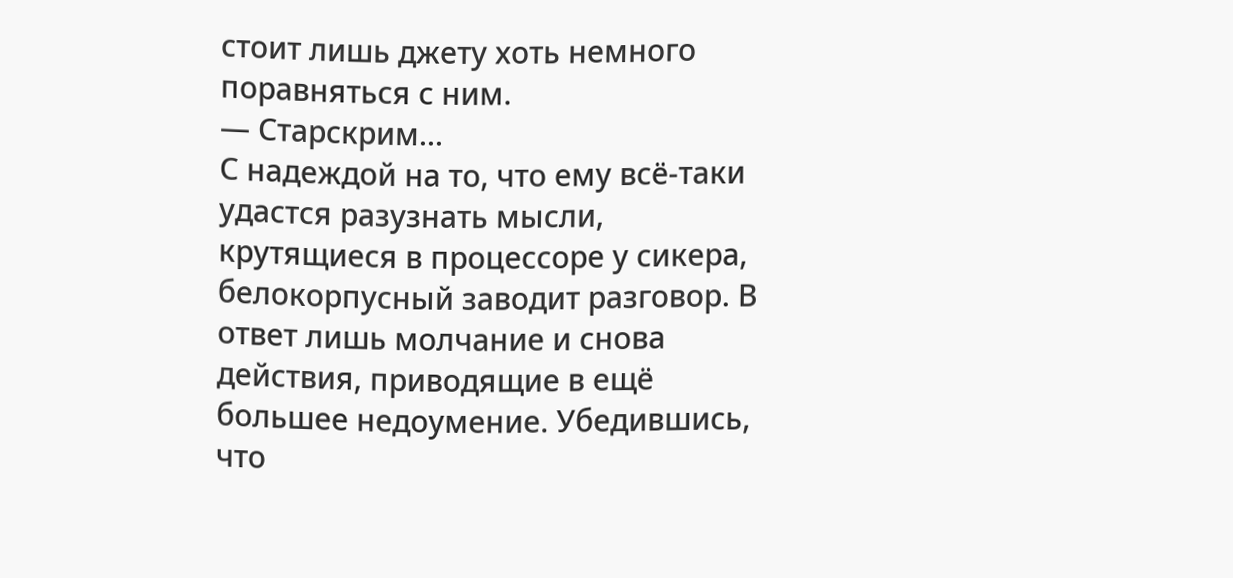стоит лишь джету хоть немного поравняться с ним.
— Старскрим...
С надеждой на то, что ему всё-таки удастся разузнать мысли, крутящиеся в процессоре у сикера, белокорпусный заводит разговор. В ответ лишь молчание и снова действия, приводящие в ещё большее недоумение. Убедившись, что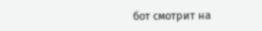бот смотрит на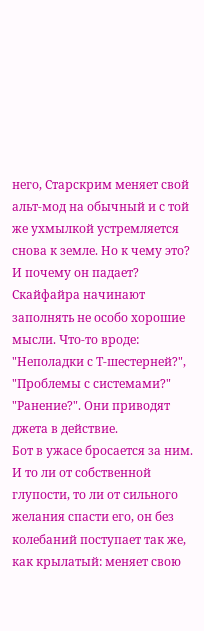него, Старскрим меняет свой альт-мод на обычный и с той же ухмылкой устремляется снова к земле. Но к чему это? И почему он падает? Скайфайра начинают заполнять не особо хорошие мысли. Что-то вроде: "Неполадки с Т-шестерней?", "Проблемы с системами?" "Ранение?". Они приводят джета в действие.
Бот в ужасе бросается за ним. И то ли от собственной глупости, то ли от сильного желания спасти его, он без колебаний поступает так же, как крылатый: меняет свою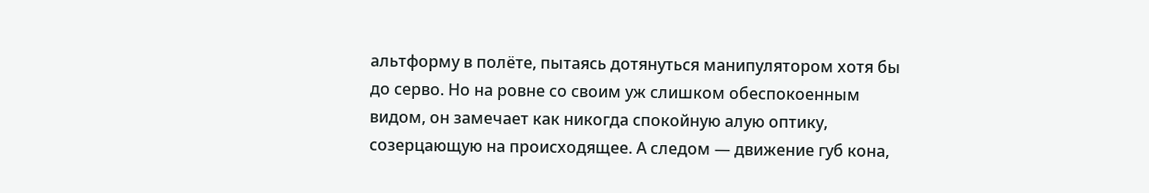альтформу в полёте, пытаясь дотянуться манипулятором хотя бы до серво. Но на ровне со своим уж слишком обеспокоенным видом, он замечает как никогда спокойную алую оптику, созерцающую на происходящее. А следом — движение губ кона,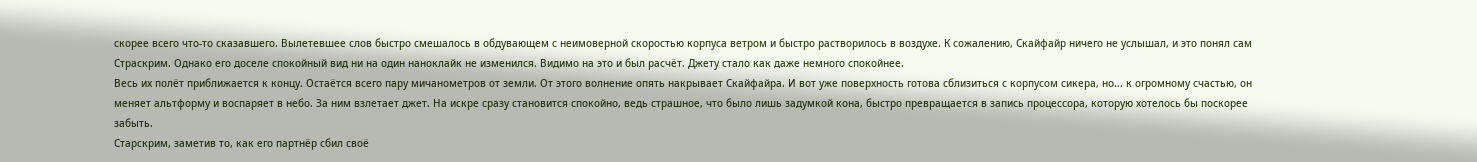скорее всего что-то сказавшего. Вылетевшее слов быстро смешалось в обдувающем с неимоверной скоростью корпуса ветром и быстро растворилось в воздухе. К сожалению, Скайфайр ничего не услышал, и это понял сам Страскрим. Однако его доселе спокойный вид ни на один наноклайк не изменился. Видимо на это и был расчёт. Джету стало как даже немного спокойнее.
Весь их полёт приближается к концу. Остаётся всего пару мичанометров от земли. От этого волнение опять накрывает Скайфайра. И вот уже поверхность готова сблизиться с корпусом сикера, но... к огромному счастью, он меняет альтформу и воспаряет в небо. За ним взлетает джет. На искре сразу становится спокойно, ведь страшное, что было лишь задумкой кона, быстро превращается в запись процессора, которую хотелось бы поскорее забыть.
Старскрим, заметив то, как его партнёр сбил своё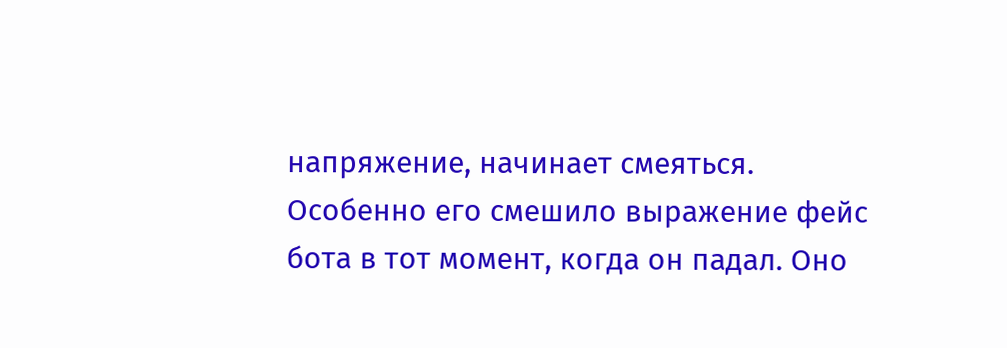напряжение, начинает смеяться. Особенно его смешило выражение фейс бота в тот момент, когда он падал. Оно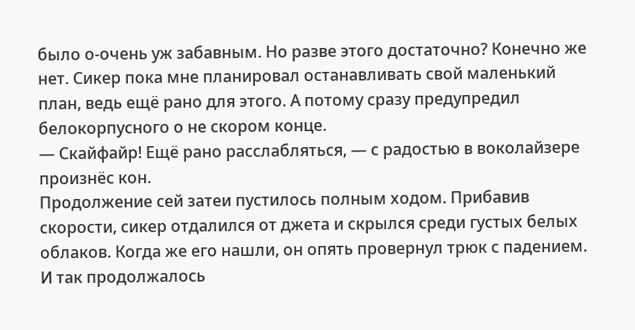было о-очень уж забавным. Но разве этого достаточно? Конечно же нет. Сикер пока мне планировал останавливать свой маленький план, ведь ещё рано для этого. А потому сразу предупредил белокорпусного о не скором конце.
— Скайфайр! Ещё рано расслабляться, — с радостью в воколайзере произнёс кон.
Продолжение сей затеи пустилось полным ходом. Прибавив скорости, сикер отдалился от джета и скрылся среди густых белых облаков. Когда же его нашли, он опять провернул трюк с падением. И так продолжалось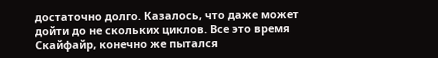достаточно долго. Казалось, что даже может дойти до не скольких циклов. Все это время Скайфайр, конечно же пытался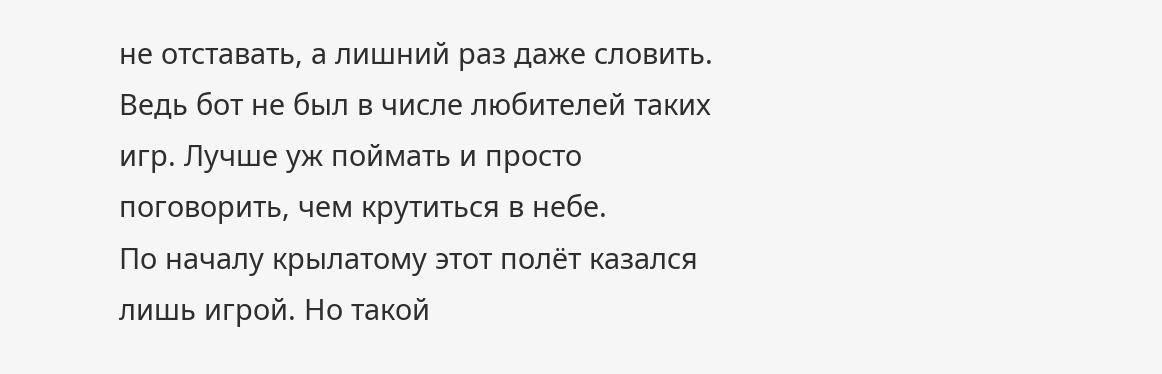не отставать, а лишний раз даже словить. Ведь бот не был в числе любителей таких игр. Лучше уж поймать и просто поговорить, чем крутиться в небе.
По началу крылатому этот полёт казался лишь игрой. Но такой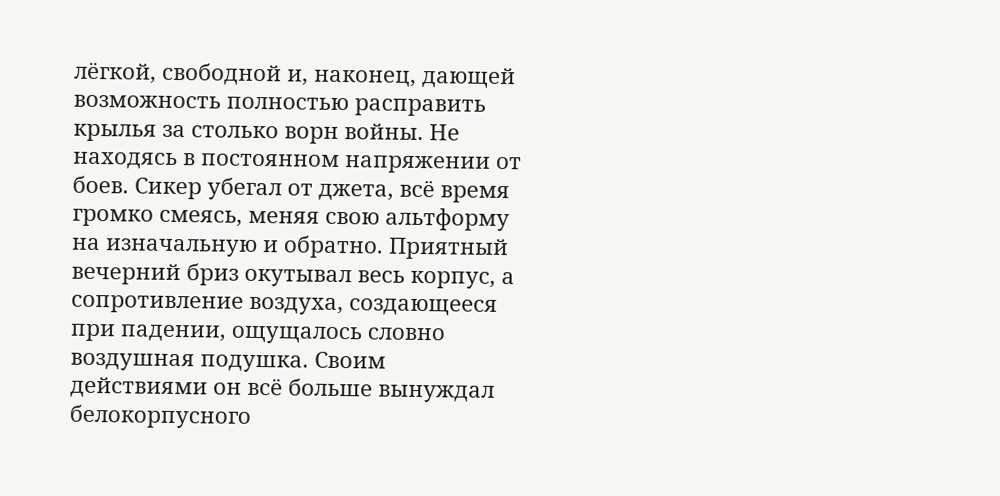лёгкой, свободной и, наконец, дающей возможность полностью расправить крылья за столько ворн войны. Не находясь в постоянном напряжении от боев. Сикер убегал от джета, всё время громко смеясь, меняя свою альтформу на изначальную и обратно. Приятный вечерний бриз окутывал весь корпус, а сопротивление воздуха, создающееся при падении, ощущалось словно воздушная подушка. Своим действиями он всё больше вынуждал белокорпусного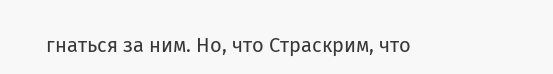гнаться за ним. Но, что Страскрим, что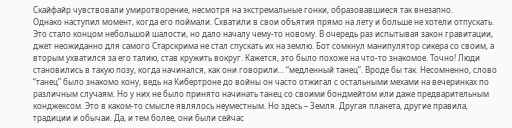Скайфайр чувствовали умиротворение, несмотря на экстремальные гонки, образовавшиеся так внезапно.
Однако наступил момент, когда его поймали. Схватили в свои объятия прямо на лету и больше не хотели отпускать. Это стало концом небольшой шалости, но дало началу чему-то новому. В очередь раз испытывая закон гравитации, джет неожиданно для самого Старскрима не стал спускать их на землю. Бот сомкнул манипулятор сикера со своим, а вторым ухватился за его талию, став кружить вокруг. Кажется, это было похоже на что-то знакомое. Точно! Люди становились в такую позу, когда начинался, как они говорили… “медленный танец”. Вроде бы так. Несомненно, слово “танец” было знакомо кону, ведь на Кибертроне до войны он часто отжигал с остальными мехами на вечеринках по различным случаям. Но у них не было принято начинать танец со своими бондмейтом или даже предварительным конджексом. Это в каком-то смысле являлось неуместным. Но здесь – Земля. Другая планета, другие правила, традиции и обычаи. Да, и тем более, они были сейчас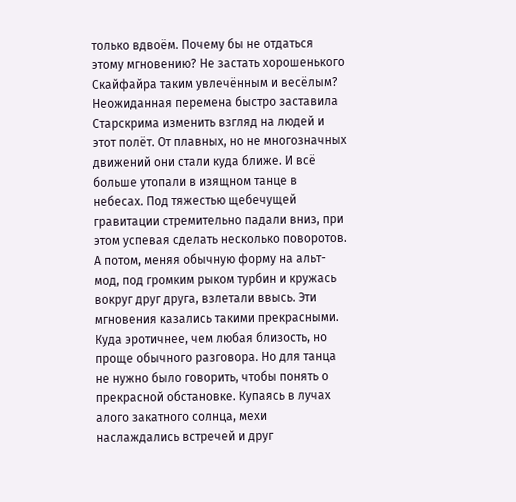только вдвоём. Почему бы не отдаться этому мгновению? Не застать хорошенького Скайфайра таким увлечённым и весёлым?
Неожиданная перемена быстро заставила Старскрима изменить взгляд на людей и этот полёт. От плавных, но не многозначных движений они стали куда ближе. И всё больше утопали в изящном танце в небесах. Под тяжестью щебечущей гравитации стремительно падали вниз, при этом успевая сделать несколько поворотов. А потом, меняя обычную форму на альт-мод, под громким рыком турбин и кружась вокруг друг друга, взлетали ввысь. Эти мгновения казались такими прекрасными. Куда эротичнее, чем любая близость, но проще обычного разговора. Но для танца не нужно было говорить, чтобы понять о прекрасной обстановке. Купаясь в лучах алого закатного солнца, мехи наслаждались встречей и друг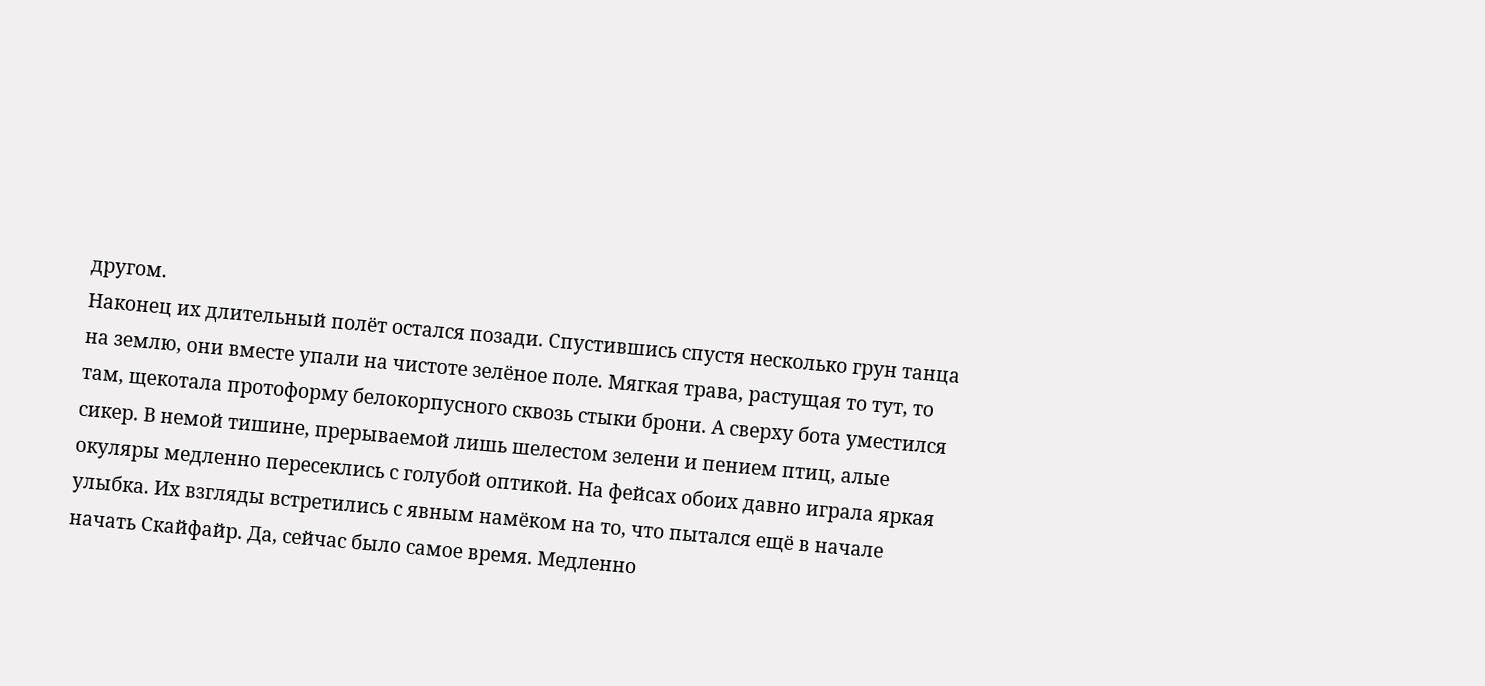другом.
Наконец их длительный полёт остался позади. Спустившись спустя несколько грун танца на землю, они вместе упали на чистоте зелёное поле. Мягкая трава, растущая то тут, то там, щекотала протоформу белокорпусного сквозь стыки брони. А сверху бота уместился сикер. В немой тишине, прерываемой лишь шелестом зелени и пением птиц, алые окуляры медленно пересеклись с голубой оптикой. На фейсах обоих давно играла яркая улыбка. Их взгляды встретились с явным намёком на то, что пытался ещё в начале начать Скайфайр. Да, сейчас было самое время. Медленно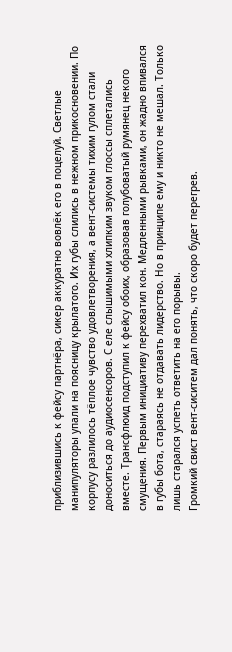приблизившись к фейсу партнёра, сикер аккуратно вовлёк его в поцелуй. Светлые манипуляторы упали на поясницу крылатого. Их губы слились в нежном прикосновении. По корпусу разлилось тёплое чувство удовлетворения, а вент-системы тихим гулом стали доноситься до аудиосенсоров. С еле слышимыми хлипким звуком глоссы сплетались вместе. Трансфлюид подступил к фейсу обоих, образовав голубоватый румянец некого смущения. Первым инициативу перехватил кон. Медленными рывками, он жадно впивался в губы бота, стараясь не отдавать лидерство. Но в принципе ему и никто не мешал. Только лишь старался успеть ответить на его порывы.
Громкий свист вент-сиситем дал понять, что скоро будет перегрев.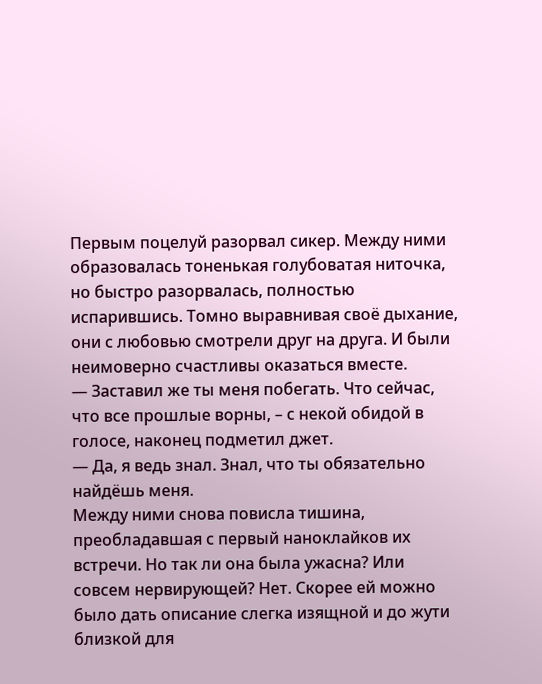Первым поцелуй разорвал сикер. Между ними образовалась тоненькая голубоватая ниточка, но быстро разорвалась, полностью испарившись. Томно выравнивая своë дыхание, они с любовью смотрели друг на друга. И были неимоверно счастливы оказаться вместе.
— Заставил же ты меня побегать. Что сейчас, что все прошлые ворны, – с некой обидой в голосе, наконец подметил джет.
— Да, я ведь знал. Знал, что ты обязательно найдёшь меня.
Между ними снова повисла тишина, преобладавшая с первый наноклайков их встречи. Но так ли она была ужасна? Или совсем нервирующей? Нет. Скорее ей можно было дать описание слегка изящной и до жути близкой для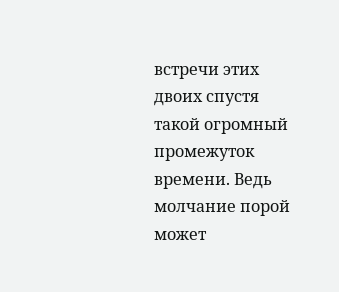встречи этих двоих спустя такой огромный промежуток времени. Ведь молчание порой может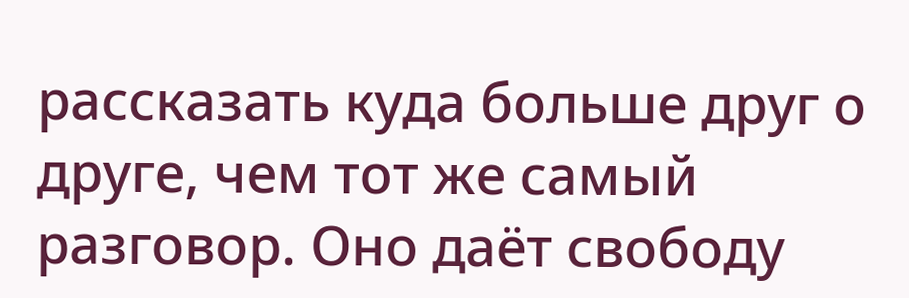рассказать куда больше друг о друге, чем тот же самый разговор. Оно даёт свободу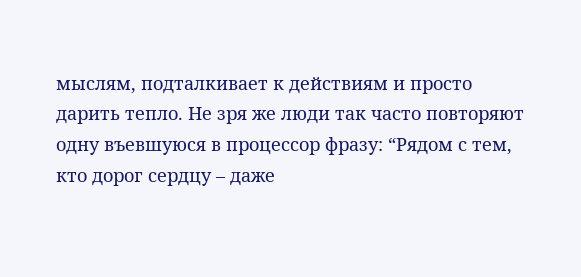мыслям, подталкивает к действиям и просто дарить тепло. Не зря же люди так часто повторяют одну въевшуюся в процессор фразу: “Рядом с тем, кто дорог сердцу – даже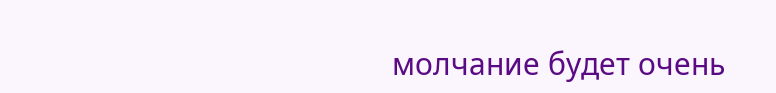молчание будет очень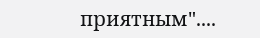приятным"....